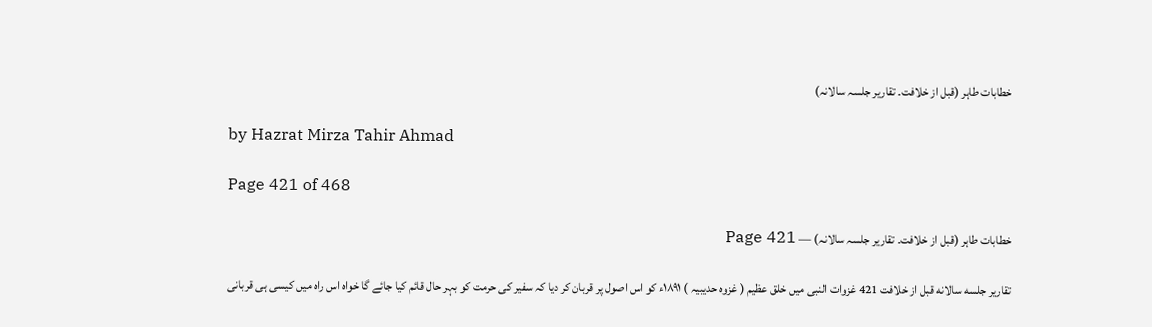خطابات طاہر (قبل از خلافت۔ تقاریر جلسہ سالانہ)

by Hazrat Mirza Tahir Ahmad

Page 421 of 468

خطابات طاہر (قبل از خلافت۔ تقاریر جلسہ سالانہ) — Page 421

تقاریر جلسه سالانه قبل از خلافت 421 غزوات النبی میں خلق عظیم ( غزوہ حدیبیہ ) ۱۸۹۱ء کو اس اصول پر قربان کر دیا کہ سفیر کی حرمت کو بہر حال قائم کیا جائے گا خواہ اس راہ میں کیسی ہی قربانی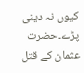کیوں نہ دینی پڑے۔حضرت عثمان کے قتل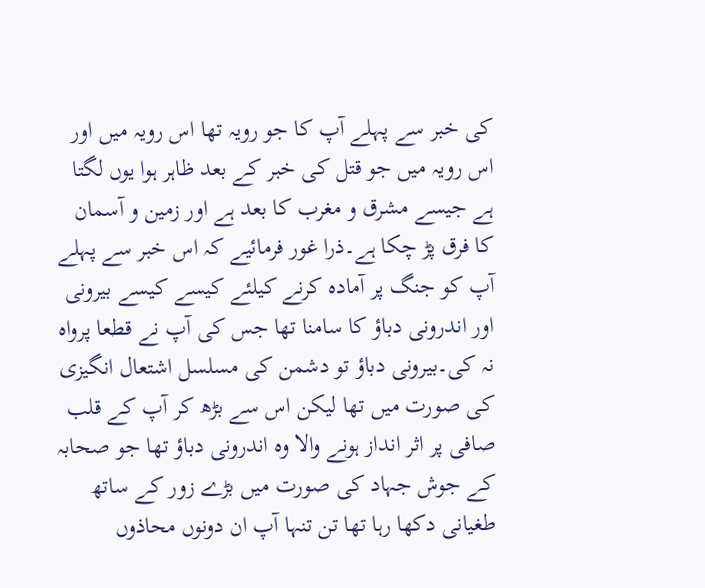کی خبر سے پہلے آپ کا جو رویہ تھا اس رویہ میں اور اس رویہ میں جو قتل کی خبر کے بعد ظاہر ہوا یوں لگتا ہے جیسے مشرق و مغرب کا بعد ہے اور زمین و آسمان کا فرق پڑ چکا ہے۔ذرا غور فرمائیے کہ اس خبر سے پہلے آپ کو جنگ پر آمادہ کرنے کیلئے کیسے کیسے بیرونی اور اندرونی دباؤ کا سامنا تھا جس کی آپ نے قطعا پرواہ نہ کی۔بیرونی دباؤ تو دشمن کی مسلسل اشتعال انگیزی کی صورت میں تھا لیکن اس سے بڑھ کر آپ کے قلب صافی پر اثر انداز ہونے والا وہ اندرونی دباؤ تھا جو صحابہ کے جوش جہاد کی صورت میں بڑے زور کے ساتھ طغیانی دکھا رہا تھا تن تنہا آپ ان دونوں محاذوں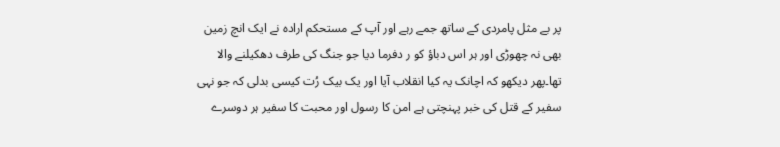پر بے مثل پامردی کے ساتھ جمے رہے اور آپ کے مستحکم ارادہ نے ایک انچ زمین بھی نہ چھوڑی اور ہر اس دباؤ کو ر دفرما دیا جو جنگ کی طرف دھکیلنے والا تھا۔پھر دیکھو کہ اچانک یہ کیا انقلاب آیا اور یک بیک رُت کیسی بدلی کہ جو نہی سفیر کے قتل کی خبر پہنچتی ہے امن کا رسول اور محبت کا سفیر ہر دوسرے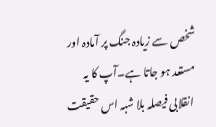شخص سے زیادہ جنگ پر آمادہ اور مستعد ہو جاتا ہے۔آپ کا یہ انقلابی فیصلہ بلا شبہ اس حقیقت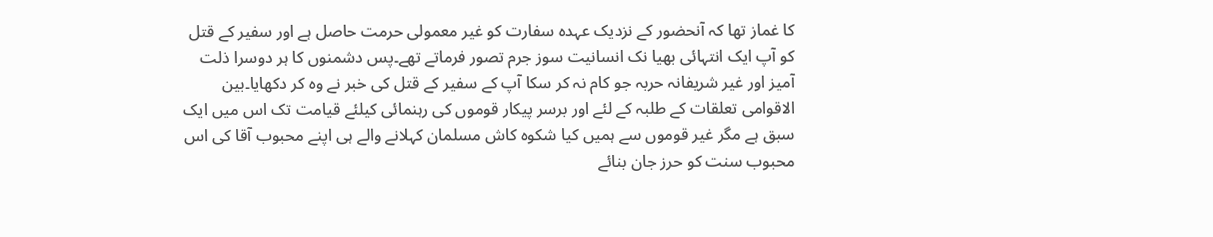کا غماز تھا کہ آنحضور کے نزدیک عہدہ سفارت کو غیر معمولی حرمت حاصل ہے اور سفیر کے قتل کو آپ ایک انتہائی بھیا نک انسانیت سوز جرم تصور فرماتے تھے۔پس دشمنوں کا ہر دوسرا ذلت آمیز اور غیر شریفانہ حربہ جو کام نہ کر سکا آپ کے سفیر کے قتل کی خبر نے وہ کر دکھایا۔بین الاقوامی تعلقات کے طلبہ کے لئے اور برسر پیکار قوموں کی رہنمائی کیلئے قیامت تک اس میں ایک سبق ہے مگر غیر قوموں سے ہمیں کیا شکوہ کاش مسلمان کہلانے والے ہی اپنے محبوب آقا کی اس محبوب سنت کو حرز جان بنائے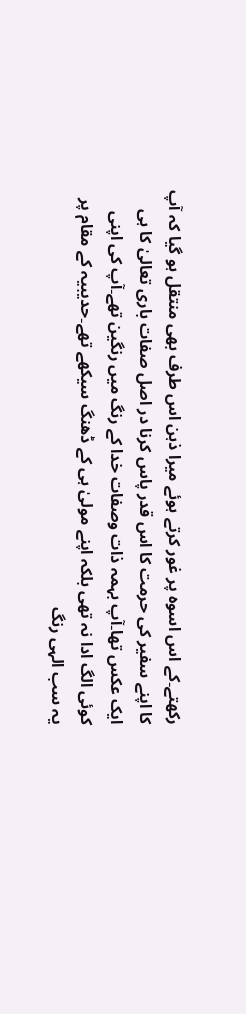رکھتے۔کے اس اسوہ پر غور کرتے ہوئے میرا ذہن اس طرف بھی منتقل ہو گیا کہ آپ کا اپنے سفیر کی حرمت کا اس قدر پاس کرنا در اصل صفات باری تعالیٰ کا ہی ایک عکس تھا۔آپ بہمہ ذات وصفات خدا کے رنگ میں رنگین تھے۔آپ کی اپنی کوئی الگ ادا نہ تھی بلکہ اپنے مولیٰ ہی کے ڈھنگ سیکھے تھے۔حدیبیہ کے مقام پر یہ سب الہی رنگ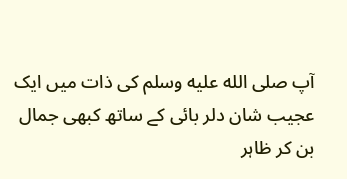آپ صلى الله عليه وسلم کی ذات میں ایک عجیب شان دلر بائی کے ساتھ کبھی جمال بن کر ظاہر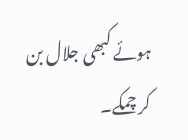ہوئے کبھی جلال بن کر چمکے۔